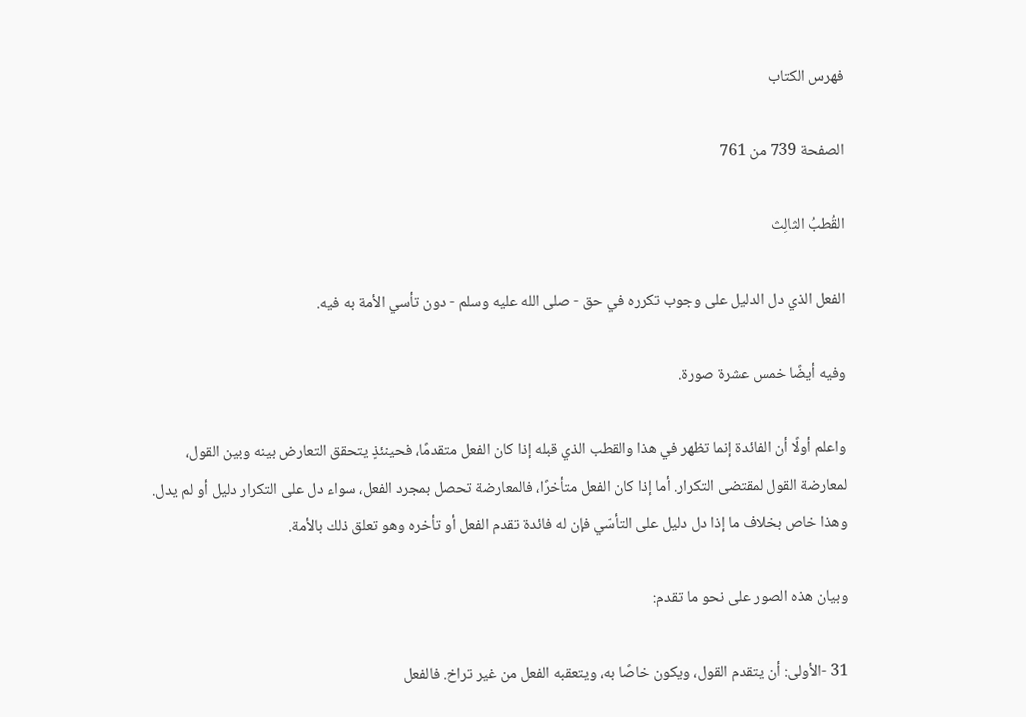فهرس الكتاب

الصفحة 739 من 761

القُطبُ الثالِث

الفعل الذي دل الدليل على وجوب تكرره في حق - صلى الله عليه وسلم - دون تأسي الأمة به فيه.

وفيه أيضًا خمس عشرة صورة.

واعلم أولًا أن الفائدة إنما تظهر في هذا والقطب الذي قبله إذا كان الفعل متقدمًا، فحينئذٍ يتحقق التعارض بينه وبين القول، لمعارضة القول لمقتضى التكرار. أما إذا كان الفعل متأخرًا، فالمعارضة تحصل بمجرد الفعل، سواء دل على التكرار دليل أو لم يدل. وهذا خاص بخلاف ما إذا دل دليل على التأسّي فإن له فائدة تقدم الفعل أو تأخره وهو تعلق ذلك بالأمة.

وبيان هذه الصور على نحو ما تقدم:

31 -الأولى: أن يتقدم القول، ويكون خاصًا به، ويتعقبه الفعل من غير تراخ. فالفعل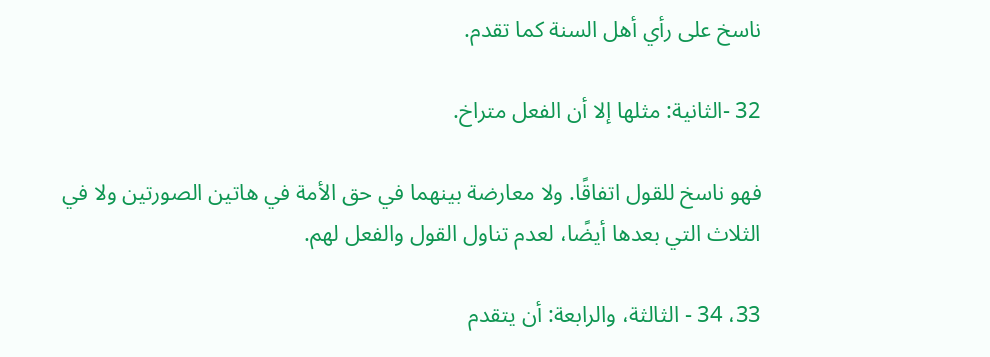ناسخ على رأي أهل السنة كما تقدم.

32 -الثانية: مثلها إلا أن الفعل متراخ.

فهو ناسخ للقول اتفاقًا. ولا معارضة بينهما في حق الأمة في هاتين الصورتين ولا في الثلاث التي بعدها أيضًا، لعدم تناول القول والفعل لهم.

33، 34 - الثالثة، والرابعة: أن يتقدم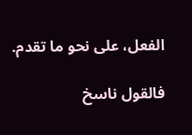الفعل، على نحو ما تقدم.

فالقول ناسخ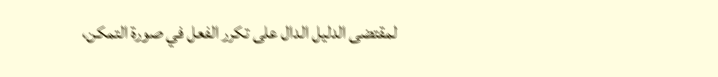لمقتضى الدليل الدال على تكرر الفعل في صورة التمكن،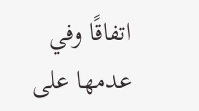اتفاقًا وفي عدمها على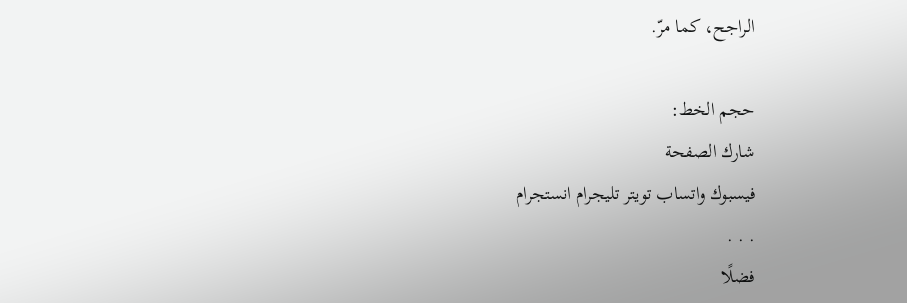الراجح، كما مرّ.

حجم الخط:
شارك الصفحة
فيسبوك واتساب تويتر تليجرام انستجرام
. . .
فضلًا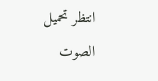انتظر تحميل الصوت